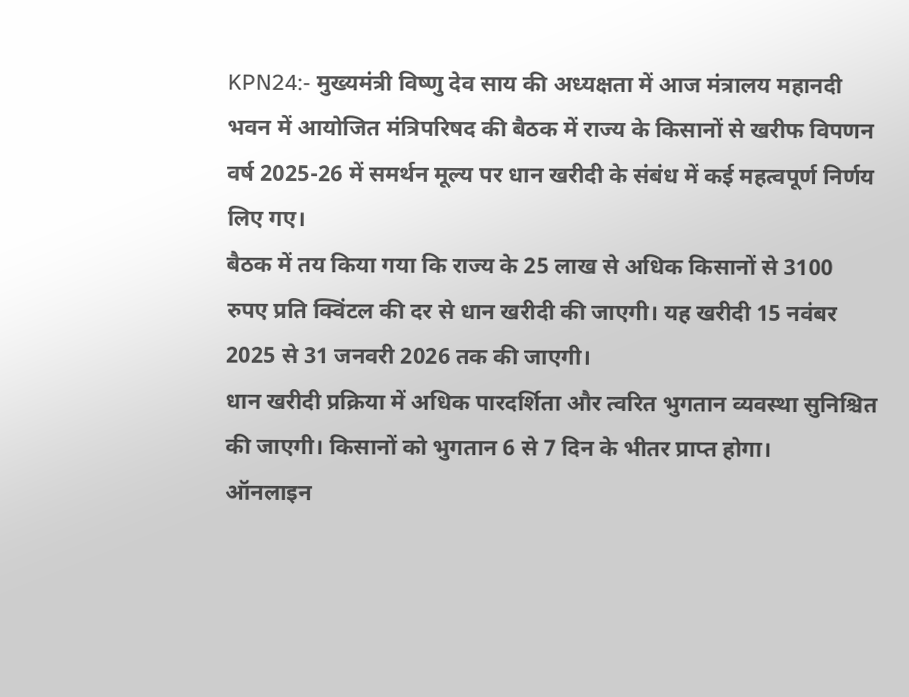KPN24:- मुख्यमंत्री विष्णु देव साय की अध्यक्षता में आज मंत्रालय महानदी भवन में आयोजित मंत्रिपरिषद की बैठक में राज्य के किसानों से खरीफ विपणन वर्ष 2025-26 में समर्थन मूल्य पर धान खरीदी के संबंध में कई महत्वपूर्ण निर्णय लिए गए।
बैठक में तय किया गया कि राज्य के 25 लाख से अधिक किसानों से 3100 रुपए प्रति क्विंटल की दर से धान खरीदी की जाएगी। यह खरीदी 15 नवंबर 2025 से 31 जनवरी 2026 तक की जाएगी।
धान खरीदी प्रक्रिया में अधिक पारदर्शिता और त्वरित भुगतान व्यवस्था सुनिश्चित की जाएगी। किसानों को भुगतान 6 से 7 दिन के भीतर प्राप्त होगा।
ऑनलाइन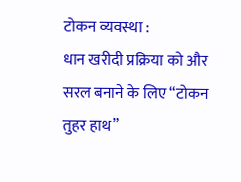टोकन व्यवस्था :
धान खरीदी प्रक्रिया को और सरल बनाने के लिए “टोकन तुहर हाथ”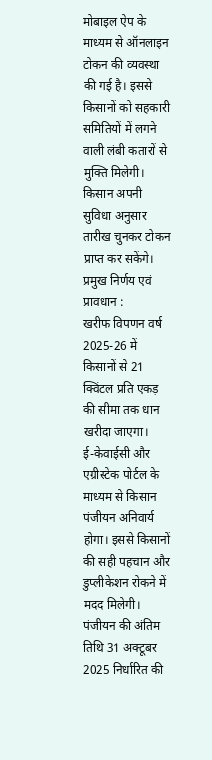मोबाइल ऐप के माध्यम से ऑनलाइन टोकन की व्यवस्था की गई है। इससे किसानों को सहकारी समितियों में लगने वाली लंबी कतारों से मुक्ति मिलेगी। किसान अपनी सुविधा अनुसार तारीख चुनकर टोकन प्राप्त कर सकेंगे।
प्रमुख निर्णय एवं प्रावधान :
खरीफ विपणन वर्ष 2025-26 में किसानों से 21 क्विंटल प्रति एकड़ की सीमा तक धान खरीदा जाएगा।
ई-केवाईसी और एग्रीस्टेक पोर्टल के माध्यम से किसान पंजीयन अनिवार्य होगा। इससे किसानों की सही पहचान और डुप्लीकेशन रोकने में मदद मिलेगी। पंजीयन की अंतिम तिथि 31 अक्टूबर 2025 निर्धारित की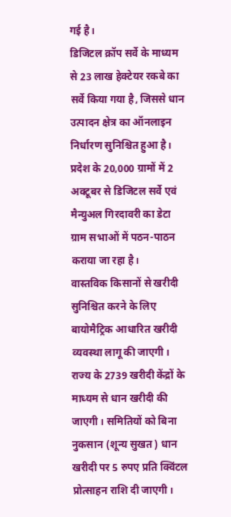गई है।
डिजिटल क्रॉप सर्वे के माध्यम से 23 लाख हेक्टेयर रकबे का सर्वे किया गया है, जिससे धान उत्पादन क्षेत्र का ऑनलाइन निर्धारण सुनिश्चित हुआ है।
प्रदेश के 20,000 ग्रामों में 2 अक्टूबर से डिजिटल सर्वे एवं मैन्युअल गिरदावरी का डेटा ग्राम सभाओं में पठन-पाठन कराया जा रहा है।
वास्तविक किसानों से खरीदी सुनिश्चित करने के लिए बायोमैट्रिक आधारित खरीदी व्यवस्था लागू की जाएगी।
राज्य के 2739 खरीदी केंद्रों के माध्यम से धान खरीदी की जाएगी। समितियों को बिना नुकसान (शून्य सुखत) धान खरीदी पर 5 रुपए प्रति क्विंटल प्रोत्साहन राशि दी जाएगी।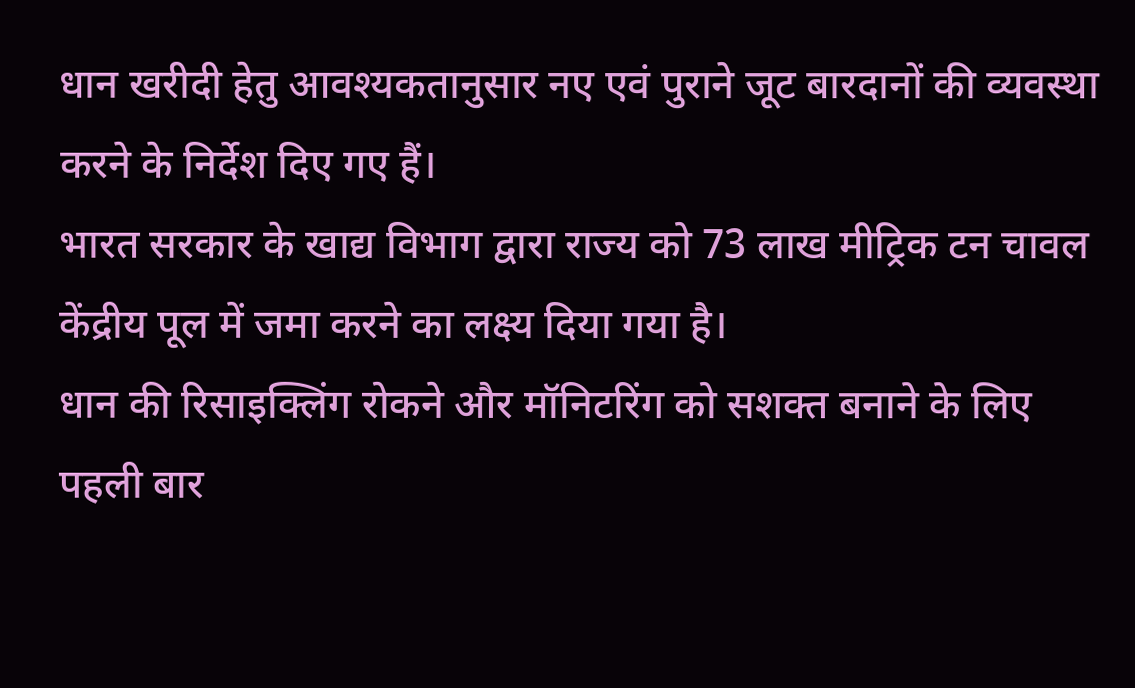धान खरीदी हेतु आवश्यकतानुसार नए एवं पुराने जूट बारदानों की व्यवस्था करने के निर्देश दिए गए हैं।
भारत सरकार के खाद्य विभाग द्वारा राज्य को 73 लाख मीट्रिक टन चावल केंद्रीय पूल में जमा करने का लक्ष्य दिया गया है।
धान की रिसाइक्लिंग रोकने और मॉनिटरिंग को सशक्त बनाने के लिए पहली बार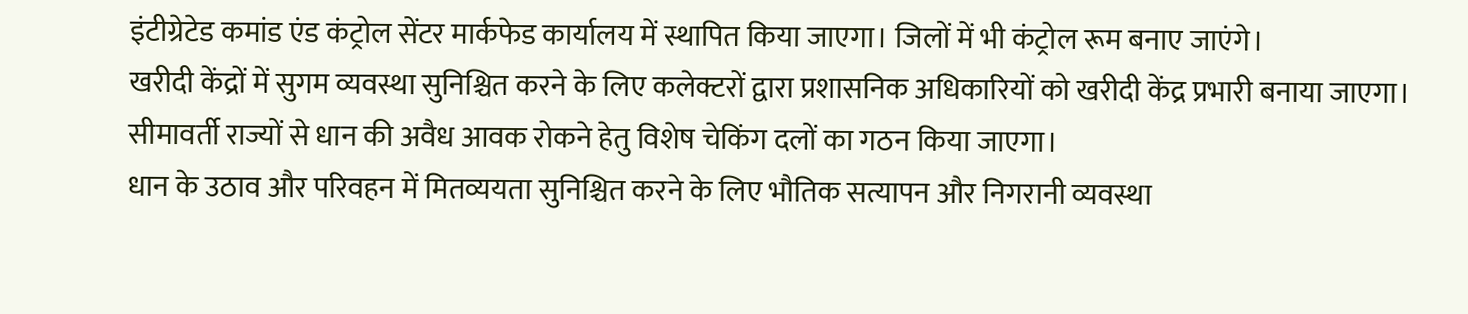इंटीग्रेटेड कमांड एंड कंट्रोल सेंटर मार्कफेड कार्यालय में स्थापित किया जाएगा। जिलों में भी कंट्रोल रूम बनाए जाएंगे।
खरीदी केंद्रों में सुगम व्यवस्था सुनिश्चित करने के लिए कलेक्टरों द्वारा प्रशासनिक अधिकारियों को खरीदी केंद्र प्रभारी बनाया जाएगा।
सीमावर्ती राज्यों से धान की अवैध आवक रोकने हेतु विशेष चेकिंग दलों का गठन किया जाएगा।
धान के उठाव और परिवहन में मितव्ययता सुनिश्चित करने के लिए भौतिक सत्यापन और निगरानी व्यवस्था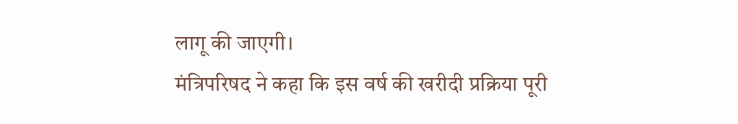लागू की जाएगी।
मंत्रिपरिषद ने कहा कि इस वर्ष की खरीदी प्रक्रिया पूरी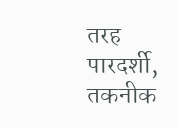तरह पारदर्शी, तकनीक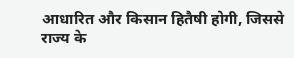आधारित और किसान हितैषी होगी, जिससे राज्य के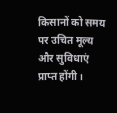किसानों को समय पर उचित मूल्य और सुविधाएं प्राप्त होंगी।